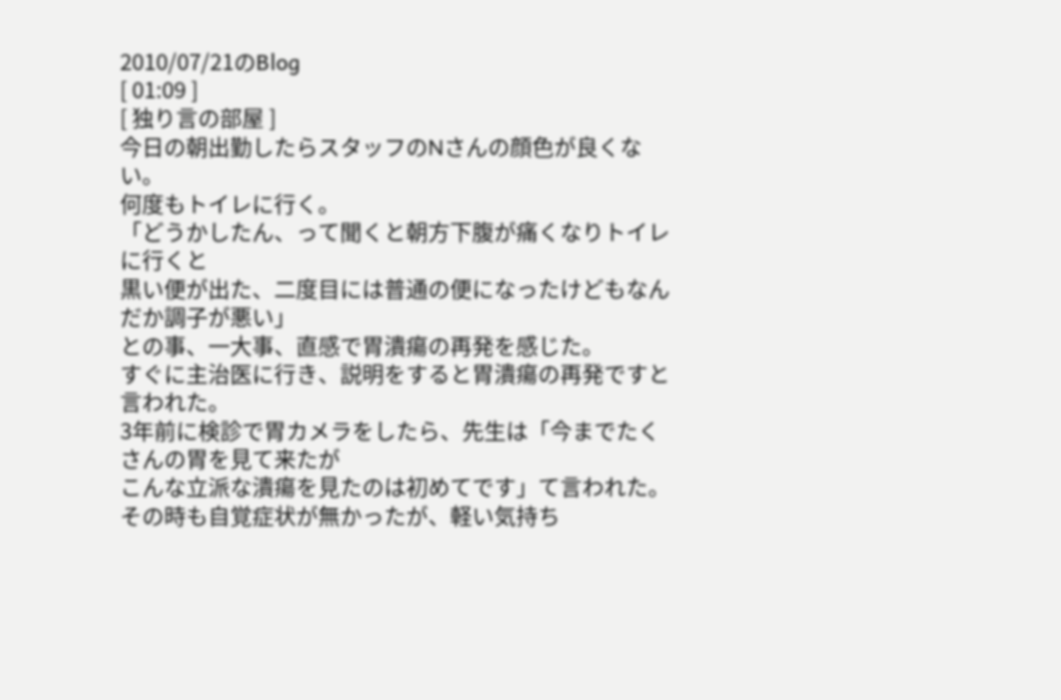2010/07/21のBlog
[ 01:09 ]
[ 独り言の部屋 ]
今日の朝出勤したらスタッフのNさんの顔色が良くない。
何度もトイレに行く。
「どうかしたん、って聞くと朝方下腹が痛くなりトイレに行くと
黒い便が出た、二度目には普通の便になったけどもなんだか調子が悪い」
との事、一大事、直感で胃潰瘍の再発を感じた。
すぐに主治医に行き、説明をすると胃潰瘍の再発ですと言われた。
3年前に検診で胃カメラをしたら、先生は「今までたくさんの胃を見て来たが
こんな立派な潰瘍を見たのは初めてです」て言われた。
その時も自覚症状が無かったが、軽い気持ち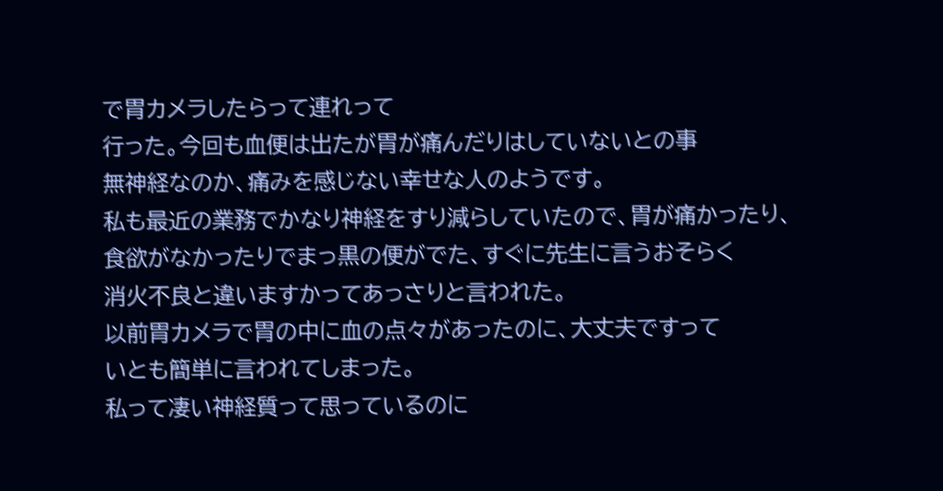で胃カメラしたらって連れって
行った。今回も血便は出たが胃が痛んだりはしていないとの事
無神経なのか、痛みを感じない幸せな人のようです。
私も最近の業務でかなり神経をすり減らしていたので、胃が痛かったり、
食欲がなかったりでまっ黒の便がでた、すぐに先生に言うおそらく
消火不良と違いますかってあっさりと言われた。
以前胃カメラで胃の中に血の点々があったのに、大丈夫ですって
いとも簡単に言われてしまった。
私って凄い神経質って思っているのに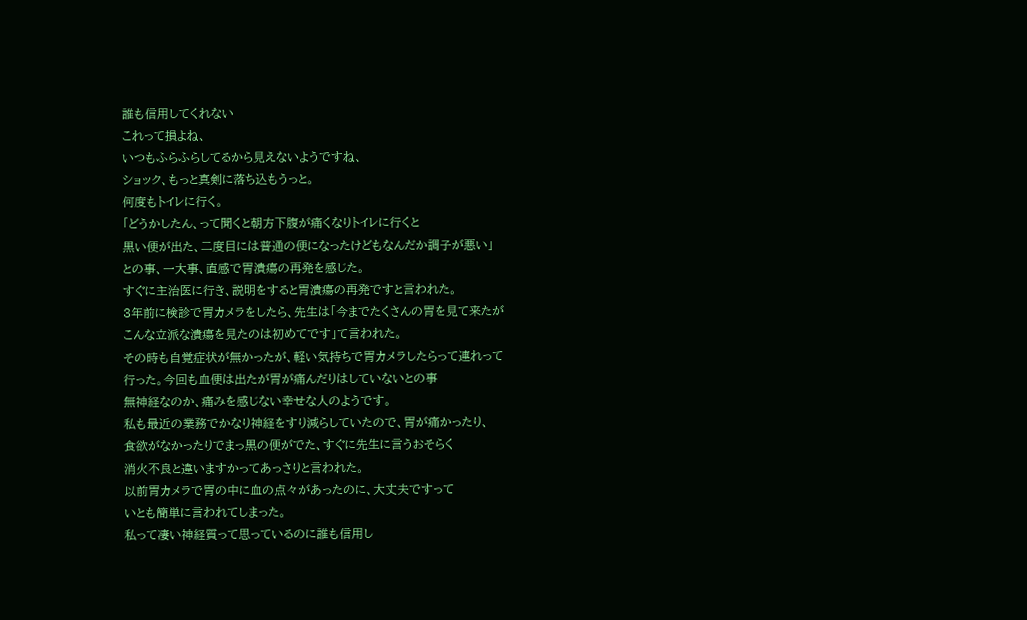誰も信用してくれない
これって損よね、
いつもふらふらしてるから見えないようですね、
ショック、もっと真剣に落ち込もうっと。
何度もトイレに行く。
「どうかしたん、って聞くと朝方下腹が痛くなりトイレに行くと
黒い便が出た、二度目には普通の便になったけどもなんだか調子が悪い」
との事、一大事、直感で胃潰瘍の再発を感じた。
すぐに主治医に行き、説明をすると胃潰瘍の再発ですと言われた。
3年前に検診で胃カメラをしたら、先生は「今までたくさんの胃を見て来たが
こんな立派な潰瘍を見たのは初めてです」て言われた。
その時も自覚症状が無かったが、軽い気持ちで胃カメラしたらって連れって
行った。今回も血便は出たが胃が痛んだりはしていないとの事
無神経なのか、痛みを感じない幸せな人のようです。
私も最近の業務でかなり神経をすり減らしていたので、胃が痛かったり、
食欲がなかったりでまっ黒の便がでた、すぐに先生に言うおそらく
消火不良と違いますかってあっさりと言われた。
以前胃カメラで胃の中に血の点々があったのに、大丈夫ですって
いとも簡単に言われてしまった。
私って凄い神経質って思っているのに誰も信用し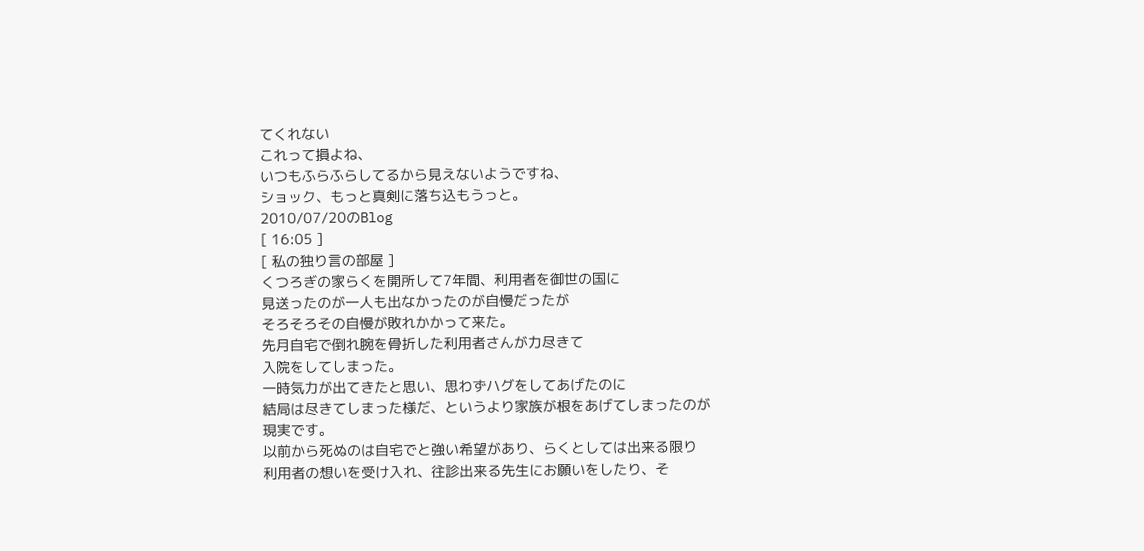てくれない
これって損よね、
いつもふらふらしてるから見えないようですね、
ショック、もっと真剣に落ち込もうっと。
2010/07/20のBlog
[ 16:05 ]
[ 私の独り言の部屋 ]
くつろぎの家らくを開所して7年間、利用者を御世の国に
見送ったのが一人も出なかったのが自慢だったが
そろそろその自慢が敗れかかって来た。
先月自宅で倒れ腕を骨折した利用者さんが力尽きて
入院をしてしまった。
一時気力が出てきたと思い、思わずハグをしてあげたのに
結局は尽きてしまった様だ、というより家族が根をあげてしまったのが
現実です。
以前から死ぬのは自宅でと強い希望があり、らくとしては出来る限り
利用者の想いを受け入れ、往診出来る先生にお願いをしたり、そ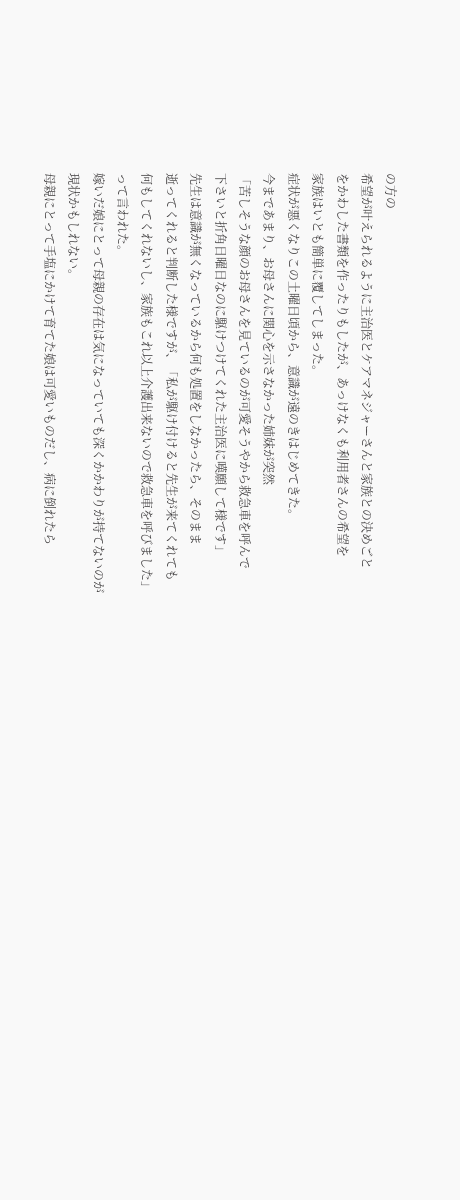の方の
希望が叶えられるように主治医とケアマネジャーさんと家族との決めごと
をかわした書類を作ったりもしたが、あっけなくも利用者さんの希望を
家族はいとも簡単に覆してしまった。
症状が悪くなりこの土曜日頃から、意識が遠のきはじめてきた。
今まであまり、お母さんに関心を示さなかった姉妹が突然
「苦しそうな顔のお母さんを見ているのが可愛そうやから救急車を呼んで
下さいと折角日曜日なのに駆けつけてくれた主治医に嘆願して様です」
先生は意識が無くなっているから何も処置をしなかったら、そのまま
逝ってくれると判断した様ですが、「私が駆け付けると先生が来てくれても
何もしてくれないし、家族もこれ以上介護出来ないので救急車を呼びました」
って言われた。
嫁いだ娘にとって母親の存在は気になっていても深くかかわりが持てないのが
現状かもしれない。
母親にとって手塩にかけて育てた娘は可愛いものだし、病に倒れたら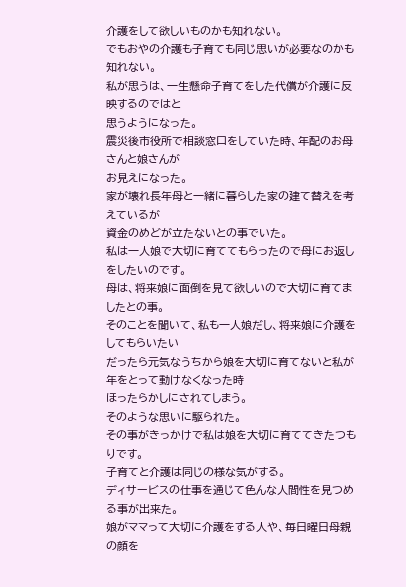介護をして欲しいものかも知れない。
でもおやの介護も子育ても同じ思いが必要なのかも知れない。
私が思うは、一生懸命子育てをした代償が介護に反映するのではと
思うようになった。
震災後市役所で相談窓口をしていた時、年配のお母さんと娘さんが
お見えになった。
家が壊れ長年母と一緒に暮らした家の建て替えを考えているが
資金のめどが立たないとの事でいた。
私は一人娘で大切に育ててもらったので母にお返しをしたいのです。
母は、将来娘に面倒を見て欲しいので大切に育てましたとの事。
そのことを聞いて、私も一人娘だし、将来娘に介護をしてもらいたい
だったら元気なうちから娘を大切に育てないと私が年をとって動けなくなった時
ほったらかしにされてしまう。
そのような思いに駆られた。
その事がきっかけで私は娘を大切に育ててきたつもりです。
子育てと介護は同じの様な気がする。
ディサービスの仕事を通じて色んな人間性を見つめる事が出来た。
娘がママって大切に介護をする人や、毎日曜日母親の顔を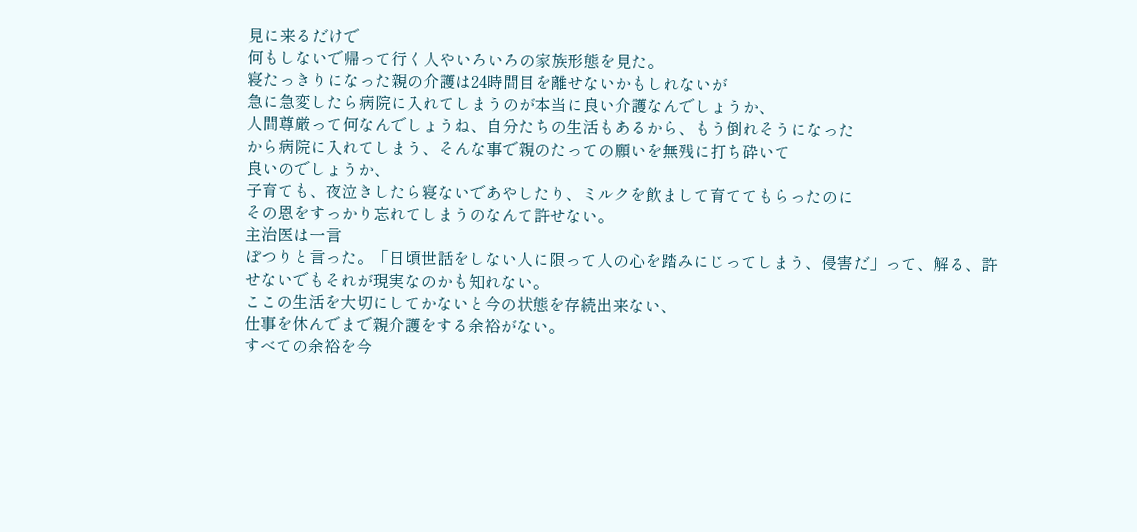見に来るだけで
何もしないで帰って行く人やいろいろの家族形態を見た。
寝たっきりになった親の介護は24時間目を離せないかもしれないが
急に急変したら病院に入れてしまうのが本当に良い介護なんでしょうか、
人間尊厳って何なんでしょうね、自分たちの生活もあるから、もう倒れそうになった
から病院に入れてしまう、そんな事で親のたっての願いを無残に打ち砕いて
良いのでしょうか、
子育ても、夜泣きしたら寝ないであやしたり、ミルクを飲まして育ててもらったのに
その恩をすっかり忘れてしまうのなんて許せない。
主治医は一言
ぽつりと言った。「日頃世話をしない人に限って人の心を踏みにじってしまう、侵害だ」って、解る、許せないでもそれが現実なのかも知れない。
ここの生活を大切にしてかないと今の状態を存続出来ない、
仕事を休んでまで親介護をする余裕がない。
すべての余裕を今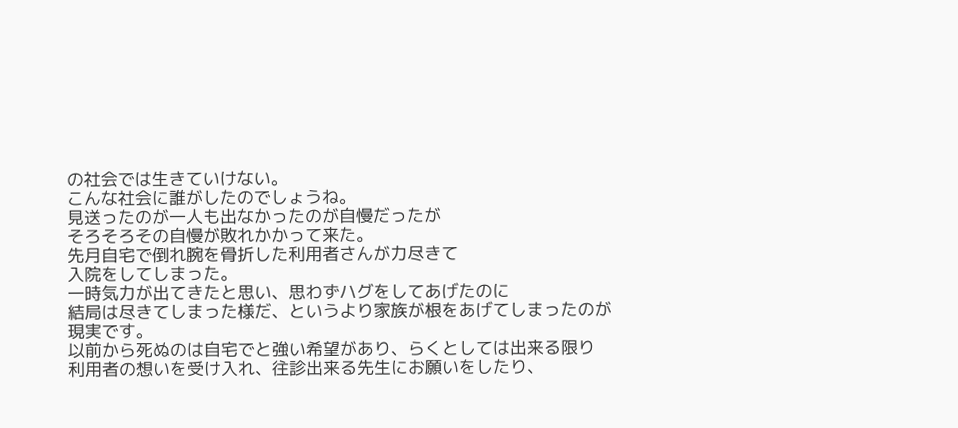の社会では生きていけない。
こんな社会に誰がしたのでしょうね。
見送ったのが一人も出なかったのが自慢だったが
そろそろその自慢が敗れかかって来た。
先月自宅で倒れ腕を骨折した利用者さんが力尽きて
入院をしてしまった。
一時気力が出てきたと思い、思わずハグをしてあげたのに
結局は尽きてしまった様だ、というより家族が根をあげてしまったのが
現実です。
以前から死ぬのは自宅でと強い希望があり、らくとしては出来る限り
利用者の想いを受け入れ、往診出来る先生にお願いをしたり、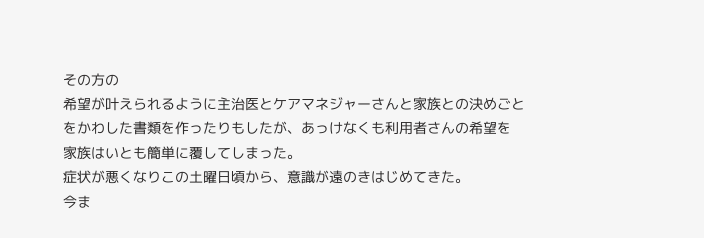その方の
希望が叶えられるように主治医とケアマネジャーさんと家族との決めごと
をかわした書類を作ったりもしたが、あっけなくも利用者さんの希望を
家族はいとも簡単に覆してしまった。
症状が悪くなりこの土曜日頃から、意識が遠のきはじめてきた。
今ま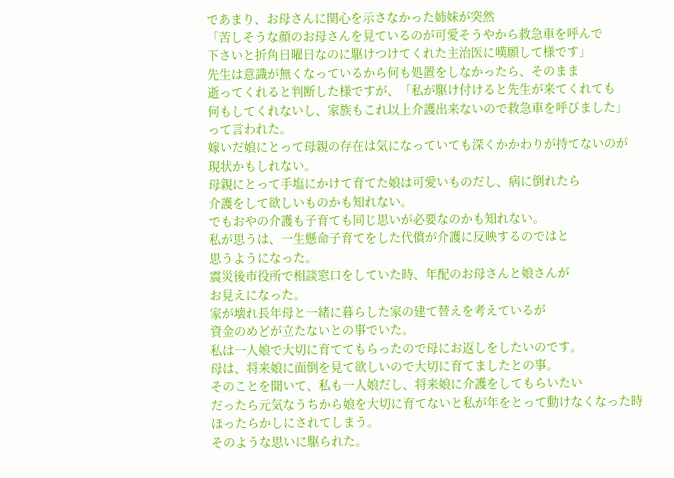であまり、お母さんに関心を示さなかった姉妹が突然
「苦しそうな顔のお母さんを見ているのが可愛そうやから救急車を呼んで
下さいと折角日曜日なのに駆けつけてくれた主治医に嘆願して様です」
先生は意識が無くなっているから何も処置をしなかったら、そのまま
逝ってくれると判断した様ですが、「私が駆け付けると先生が来てくれても
何もしてくれないし、家族もこれ以上介護出来ないので救急車を呼びました」
って言われた。
嫁いだ娘にとって母親の存在は気になっていても深くかかわりが持てないのが
現状かもしれない。
母親にとって手塩にかけて育てた娘は可愛いものだし、病に倒れたら
介護をして欲しいものかも知れない。
でもおやの介護も子育ても同じ思いが必要なのかも知れない。
私が思うは、一生懸命子育てをした代償が介護に反映するのではと
思うようになった。
震災後市役所で相談窓口をしていた時、年配のお母さんと娘さんが
お見えになった。
家が壊れ長年母と一緒に暮らした家の建て替えを考えているが
資金のめどが立たないとの事でいた。
私は一人娘で大切に育ててもらったので母にお返しをしたいのです。
母は、将来娘に面倒を見て欲しいので大切に育てましたとの事。
そのことを聞いて、私も一人娘だし、将来娘に介護をしてもらいたい
だったら元気なうちから娘を大切に育てないと私が年をとって動けなくなった時
ほったらかしにされてしまう。
そのような思いに駆られた。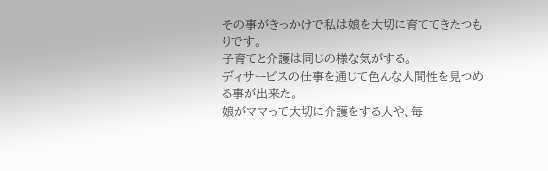その事がきっかけで私は娘を大切に育ててきたつもりです。
子育てと介護は同じの様な気がする。
ディサービスの仕事を通じて色んな人間性を見つめる事が出来た。
娘がママって大切に介護をする人や、毎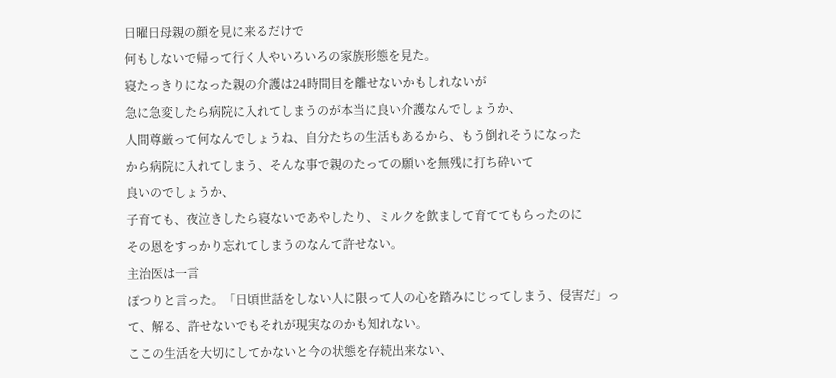日曜日母親の顔を見に来るだけで
何もしないで帰って行く人やいろいろの家族形態を見た。
寝たっきりになった親の介護は24時間目を離せないかもしれないが
急に急変したら病院に入れてしまうのが本当に良い介護なんでしょうか、
人間尊厳って何なんでしょうね、自分たちの生活もあるから、もう倒れそうになった
から病院に入れてしまう、そんな事で親のたっての願いを無残に打ち砕いて
良いのでしょうか、
子育ても、夜泣きしたら寝ないであやしたり、ミルクを飲まして育ててもらったのに
その恩をすっかり忘れてしまうのなんて許せない。
主治医は一言
ぽつりと言った。「日頃世話をしない人に限って人の心を踏みにじってしまう、侵害だ」って、解る、許せないでもそれが現実なのかも知れない。
ここの生活を大切にしてかないと今の状態を存続出来ない、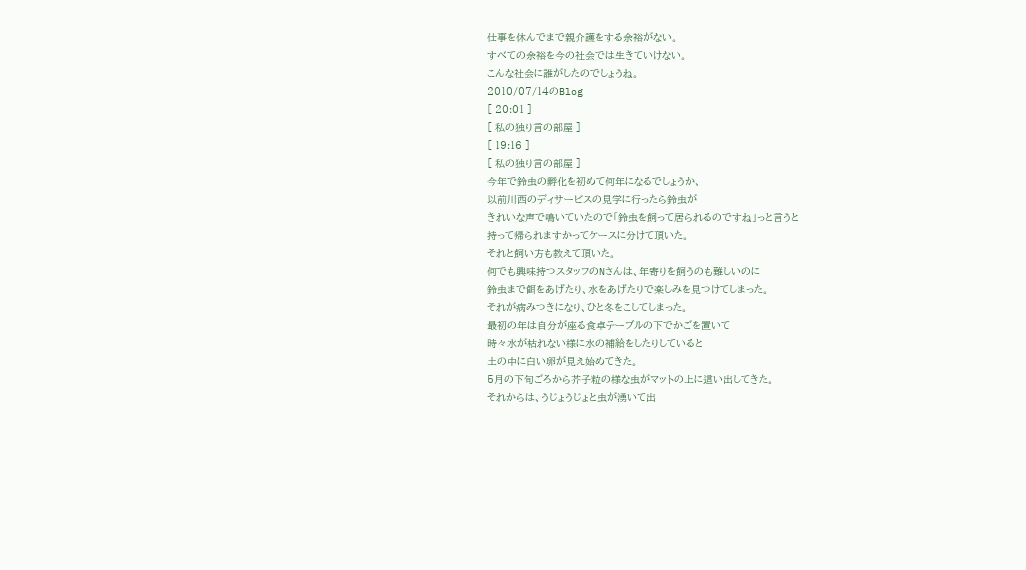仕事を休んでまで親介護をする余裕がない。
すべての余裕を今の社会では生きていけない。
こんな社会に誰がしたのでしょうね。
2010/07/14のBlog
[ 20:01 ]
[ 私の独り言の部屋 ]
[ 19:16 ]
[ 私の独り言の部屋 ]
今年で鈴虫の孵化を初めて何年になるでしょうか、
以前川西のディサービスの見学に行ったら鈴虫が
きれいな声で鳴いていたので「鈴虫を飼って居られるのですね」っと言うと
持って帰られますかってケースに分けて頂いた。
それと飼い方も教えて頂いた。
何でも興味持つスタッフのNさんは、年寄りを飼うのも難しいのに
鈴虫まで餌をあげたり、水をあげたりで楽しみを見つけてしまった。
それが病みつきになり、ひと冬をこしてしまった。
最初の年は自分が座る食卓テーブルの下でかごを置いて
時々水が枯れない様に水の補給をしたりしていると
土の中に白い卵が見え始めてきた。
5月の下旬ごろから芥子粒の様な虫がマットの上に這い出してきた。
それからは、うじょうじょと虫が湧いて出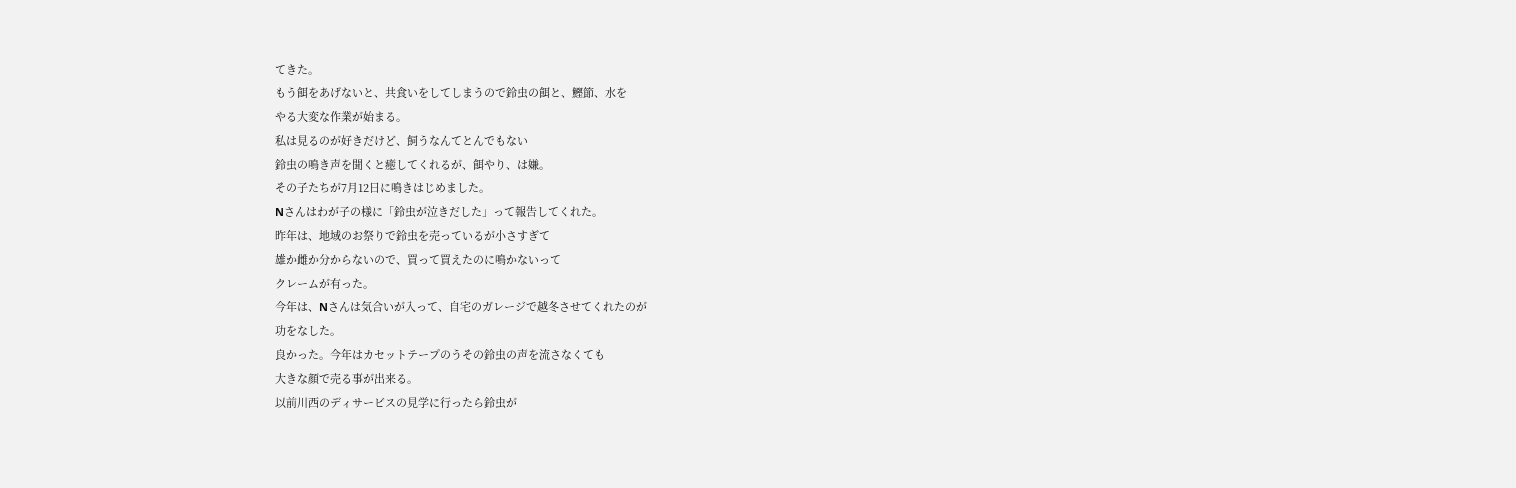てきた。
もう餌をあげないと、共食いをしてしまうので鈴虫の餌と、鰹節、水を
やる大変な作業が始まる。
私は見るのが好きだけど、飼うなんてとんでもない
鈴虫の鳴き声を聞くと癒してくれるが、餌やり、は嫌。
その子たちが7月12日に鳴きはじめました。
Nさんはわが子の様に「鈴虫が泣きだした」って報告してくれた。
昨年は、地域のお祭りで鈴虫を売っているが小さすぎて
雄か雌か分からないので、買って買えたのに鳴かないって
クレームが有った。
今年は、Nさんは気合いが入って、自宅のガレージで越冬させてくれたのが
功をなした。
良かった。今年はカセットテープのうその鈴虫の声を流さなくても
大きな顔で売る事が出来る。
以前川西のディサービスの見学に行ったら鈴虫が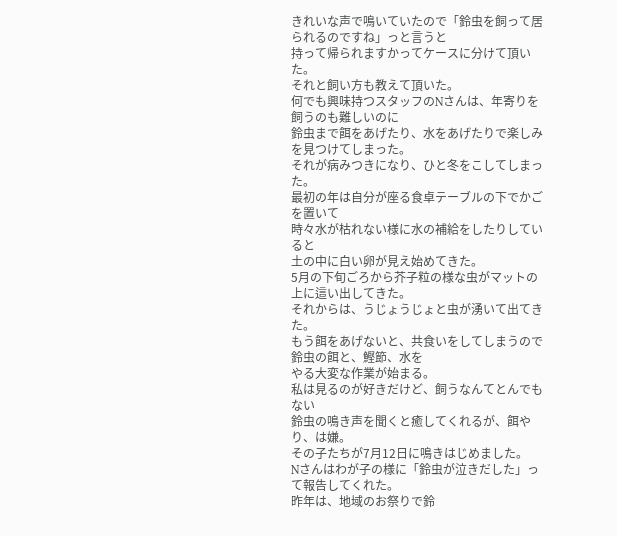きれいな声で鳴いていたので「鈴虫を飼って居られるのですね」っと言うと
持って帰られますかってケースに分けて頂いた。
それと飼い方も教えて頂いた。
何でも興味持つスタッフのNさんは、年寄りを飼うのも難しいのに
鈴虫まで餌をあげたり、水をあげたりで楽しみを見つけてしまった。
それが病みつきになり、ひと冬をこしてしまった。
最初の年は自分が座る食卓テーブルの下でかごを置いて
時々水が枯れない様に水の補給をしたりしていると
土の中に白い卵が見え始めてきた。
5月の下旬ごろから芥子粒の様な虫がマットの上に這い出してきた。
それからは、うじょうじょと虫が湧いて出てきた。
もう餌をあげないと、共食いをしてしまうので鈴虫の餌と、鰹節、水を
やる大変な作業が始まる。
私は見るのが好きだけど、飼うなんてとんでもない
鈴虫の鳴き声を聞くと癒してくれるが、餌やり、は嫌。
その子たちが7月12日に鳴きはじめました。
Nさんはわが子の様に「鈴虫が泣きだした」って報告してくれた。
昨年は、地域のお祭りで鈴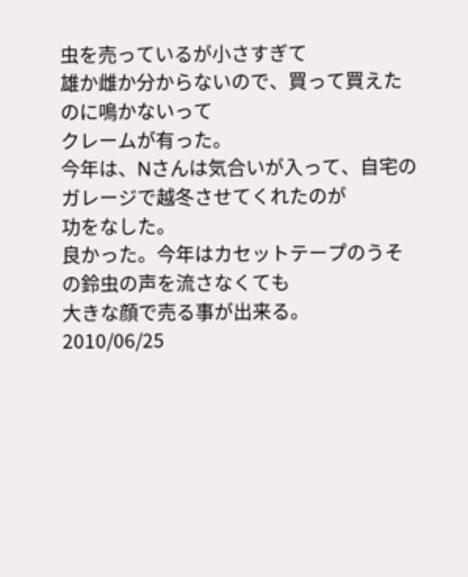虫を売っているが小さすぎて
雄か雌か分からないので、買って買えたのに鳴かないって
クレームが有った。
今年は、Nさんは気合いが入って、自宅のガレージで越冬させてくれたのが
功をなした。
良かった。今年はカセットテープのうその鈴虫の声を流さなくても
大きな顔で売る事が出来る。
2010/06/25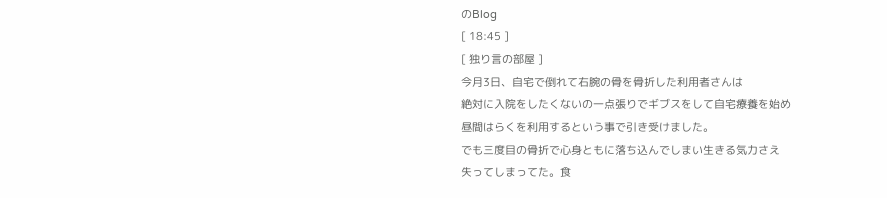のBlog
[ 18:45 ]
[ 独り言の部屋 ]
今月3日、自宅で倒れて右腕の骨を骨折した利用者さんは
絶対に入院をしたくないの一点張りでギブスをして自宅療養を始め
昼間はらくを利用するという事で引き受けました。
でも三度目の骨折で心身ともに落ち込んでしまい生きる気力さえ
失ってしまってた。食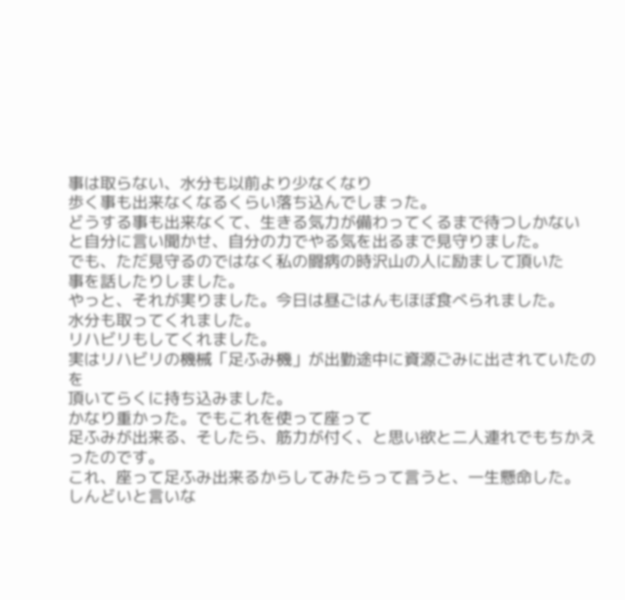事は取らない、水分も以前より少なくなり
歩く事も出来なくなるくらい落ち込んでしまった。
どうする事も出来なくて、生きる気力が備わってくるまで待つしかない
と自分に言い聞かせ、自分の力でやる気を出るまで見守りました。
でも、ただ見守るのではなく私の闘病の時沢山の人に励まして頂いた
事を話したりしました。
やっと、それが実りました。今日は昼ごはんもほぼ食べられました。
水分も取ってくれました。
リハビリもしてくれました。
実はリハビリの機械「足ふみ機」が出勤途中に資源ごみに出されていたのを
頂いてらくに持ち込みました。
かなり重かった。でもこれを使って座って
足ふみが出来る、そしたら、筋力が付く、と思い欲と二人連れでもちかえったのです。
これ、座って足ふみ出来るからしてみたらって言うと、一生懸命した。
しんどいと言いな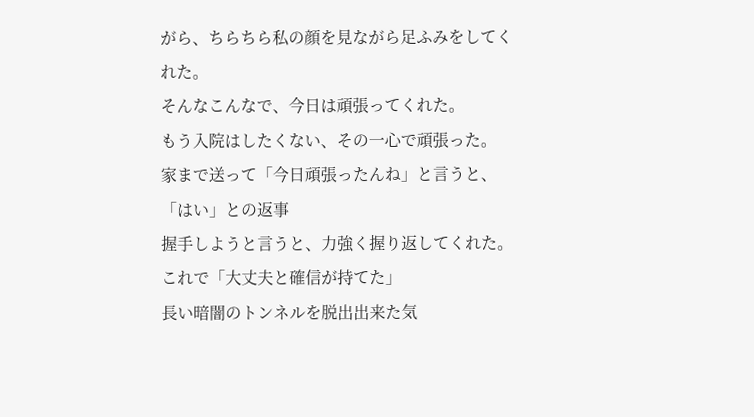がら、ちらちら私の顔を見ながら足ふみをしてくれた。
そんなこんなで、今日は頑張ってくれた。
もう入院はしたくない、その一心で頑張った。
家まで送って「今日頑張ったんね」と言うと、「はい」との返事
握手しようと言うと、力強く握り返してくれた。
これで「大丈夫と確信が持てた」
長い暗闇のトンネルを脱出出来た気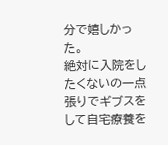分で嬉しかった。
絶対に入院をしたくないの一点張りでギブスをして自宅療養を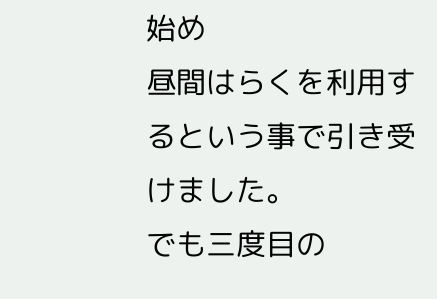始め
昼間はらくを利用するという事で引き受けました。
でも三度目の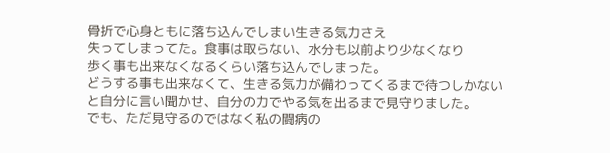骨折で心身ともに落ち込んでしまい生きる気力さえ
失ってしまってた。食事は取らない、水分も以前より少なくなり
歩く事も出来なくなるくらい落ち込んでしまった。
どうする事も出来なくて、生きる気力が備わってくるまで待つしかない
と自分に言い聞かせ、自分の力でやる気を出るまで見守りました。
でも、ただ見守るのではなく私の闘病の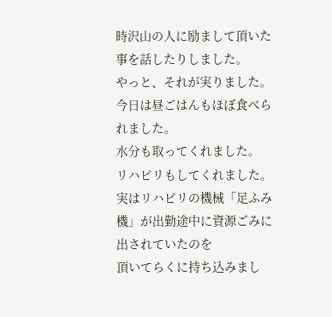時沢山の人に励まして頂いた
事を話したりしました。
やっと、それが実りました。今日は昼ごはんもほぼ食べられました。
水分も取ってくれました。
リハビリもしてくれました。
実はリハビリの機械「足ふみ機」が出勤途中に資源ごみに出されていたのを
頂いてらくに持ち込みまし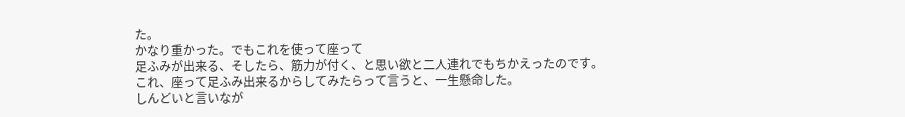た。
かなり重かった。でもこれを使って座って
足ふみが出来る、そしたら、筋力が付く、と思い欲と二人連れでもちかえったのです。
これ、座って足ふみ出来るからしてみたらって言うと、一生懸命した。
しんどいと言いなが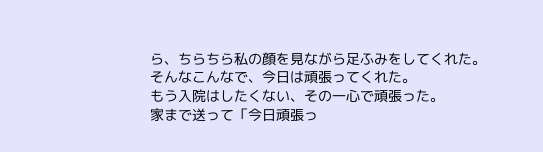ら、ちらちら私の顔を見ながら足ふみをしてくれた。
そんなこんなで、今日は頑張ってくれた。
もう入院はしたくない、その一心で頑張った。
家まで送って「今日頑張っ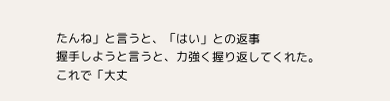たんね」と言うと、「はい」との返事
握手しようと言うと、力強く握り返してくれた。
これで「大丈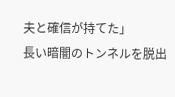夫と確信が持てた」
長い暗闇のトンネルを脱出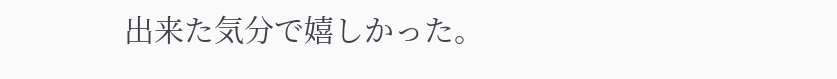出来た気分で嬉しかった。